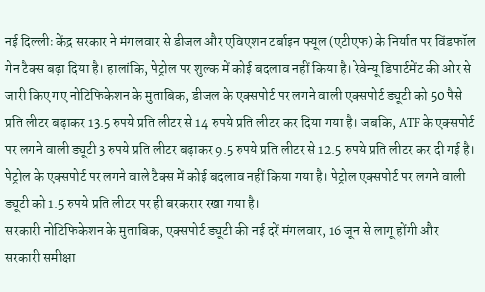नई दिल्लीः केंद्र सरकार ने मंगलवार से डीजल और एविएशन टर्बाइन फ्यूल (एटीएफ) के निर्यात पर विंडफॉल गेन टैक्स बढ़ा दिया है। हालांकि, पेट्रोल पर शुल्क में कोई बदलाव नहीं किया है। रेवेन्यू डिपार्टमेंट की ओर से जारी किए गए नोटिफिकेशन के मुताबिक, डीजल के एक्सपोर्ट पर लगने वाली एक्सपोर्ट ड्यूटी को 50 पैसे प्रति लीटर बढ़ाकर 13.5 रुपये प्रति लीटर से 14 रुपये प्रति लीटर कर दिया गया है। जबकि, ATF के एक्सपोर्ट पर लगने वाली ड्यूटी 3 रुपये प्रति लीटर बढ़ाकर 9.5 रुपये प्रति लीटर से 12.5 रुपये प्रति लीटर कर दी गई है। पेट्रोल के एक्सपोर्ट पर लगने वाले टैक्स में कोई बदलाव नहीं किया गया है। पेट्रोल एक्सपोर्ट पर लगने वाली ड्यूटी को 1.5 रुपये प्रति लीटर पर ही बरकरार रखा गया है।
सरकारी नोटिफिकेशन के मुताबिक, एक्सपोर्ट ड्यूटी की नई दरें मंगलवार, 16 जून से लागू होंगी और सरकारी समीक्षा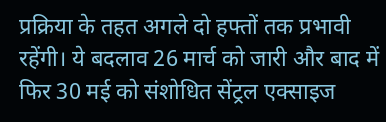प्रक्रिया के तहत अगले दो हफ्तों तक प्रभावी रहेंगी। ये बदलाव 26 मार्च को जारी और बाद में फिर 30 मई को संशोधित सेंट्रल एक्साइज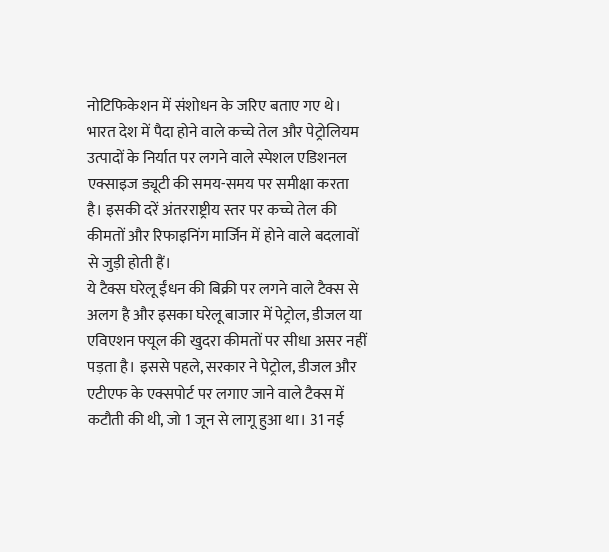नोटिफिकेशन में संशोधन के जरिए बताए गए थे। भारत देश में पैदा होने वाले कच्चे तेल और पेट्रोलियम उत्पादों के निर्यात पर लगने वाले स्पेशल एडिशनल एक्साइज ड्यूटी की समय-समय पर समीक्षा करता है। इसकी दरें अंतरराष्ट्रीय स्तर पर कच्चे तेल की कीमतों और रिफाइनिंग मार्जिन में होने वाले बदलावों से जुड़ी होती हैं।
ये टैक्स घरेलू ईंधन की बिक्री पर लगने वाले टैक्स से अलग है और इसका घरेलू बाजार में पेट्रोल, डीजल या एविएशन फ्यूल की खुदरा कीमतों पर सीधा असर नहीं पड़ता है। इससे पहले, सरकार ने पेट्रोल, डीजल और एटीएफ के एक्सपोर्ट पर लगाए जाने वाले टैक्स में कटौती की थी, जो 1 जून से लागू हुआ था। 31 नई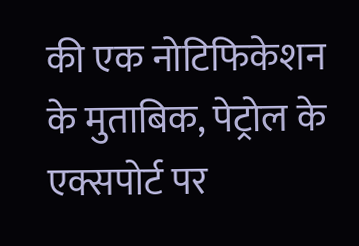की एक नोटिफिकेशन के मुताबिक, पेट्रोल के एक्सपोर्ट पर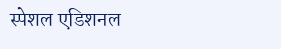स्पेशल एडिशनल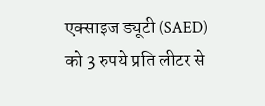एक्साइज ड्यूटी (SAED) को 3 रुपये प्रति लीटर से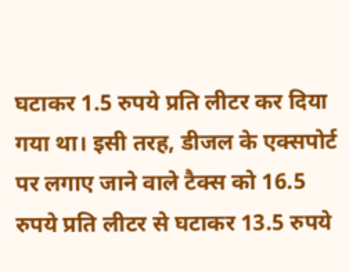घटाकर 1.5 रुपये प्रति लीटर कर दिया गया था। इसी तरह, डीजल के एक्सपोर्ट पर लगाए जाने वाले टैक्स को 16.5 रुपये प्रति लीटर से घटाकर 13.5 रुपये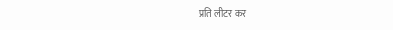प्रति लीटर कर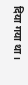दिया गया था।